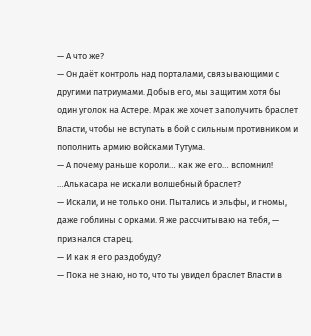— А что же?
— Он даёт контроль над порталами, связывающими с другими патриумами. Добыв его, мы защитим хотя бы один уголок на Астере. Мрак же хочет заполучить браслет Власти, чтобы не вступать в бой с сильным противником и пополнить армию войсками Тутума.
— А почему раньше короли… как же его… вспомнил! …Алькасара не искали волшебный браслет?
— Искали, и не только они. Пытались и эльфы, и гномы, даже гоблины с орками. Я же рассчитываю на тебя, — признался старец.
— И как я его раздобуду?
— Пока не знаю, но то, что ты увидел браслет Власти в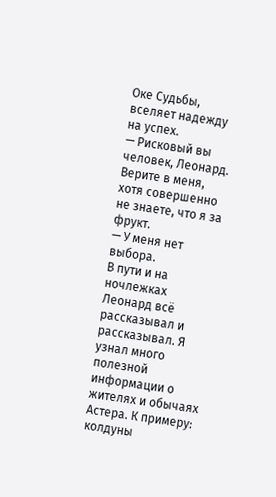Оке Судьбы, вселяет надежду на успех.
— Рисковый вы человек, Леонард. Верите в меня, хотя совершенно не знаете, что я за фрукт.
— У меня нет выбора.
В пути и на ночлежках Леонард всё рассказывал и рассказывал. Я узнал много полезной информации о жителях и обычаях Астера. К примеру: колдуны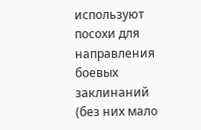используют посохи для направления боевых заклинаний (без них мало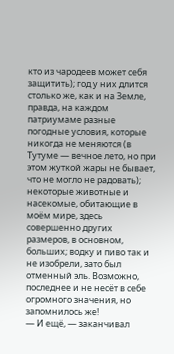кто из чародеев может себя защитить); год у них длится столько же, как и на Земле, правда, на каждом патриумаме разные погодные условия, которые никогда не меняются (в Тутуме — вечное лето, но при этом жуткой жары не бывает, что не могло не радовать); некоторые животные и насекомые, обитающие в моём мире, здесь совершенно других размеров, в основном, больших; водку и пиво так и не изобрели, зато был отменный эль. Возможно, последнее и не несёт в себе огромного значения, но запомнилось же!
— И ещё, — заканчивал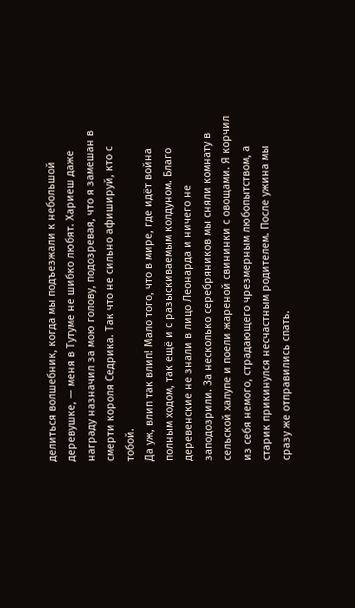делиться волшебник, когда мы подъезжали к небольшой деревушке, — меня в Тутуме не шибко любят. Хариеш даже награду назначил за мою голову, подозревая, что я замешан в смерти короля Седрика. Так что не сильно афишируй, кто с тобой.
Да уж, влип так влип! Мало того, что в мире, где идёт война полным ходом, так ещё и с разыскиваемым колдуном. Благо деревенские не знали в лицо Леонарда и ничего не заподозрили. За несколько серебряников мы сняли комнату в сельской халупе и поели жареной свининки с овощами. Я корчил из себя немого, страдающего чрезмерным любопытством, а старик прикинулся несчастным родителем. После ужина мы сразу же отправились спать.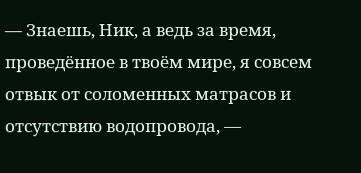— Знаешь, Ник, а ведь за время, проведённое в твоём мире, я совсем отвык от соломенных матрасов и отсутствию водопровода, —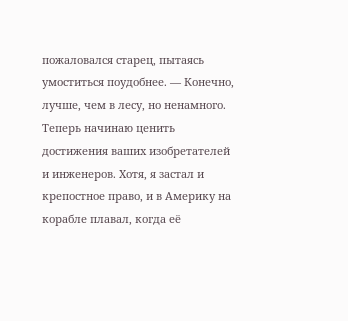пожаловался старец, пытаясь умоститься поудобнее. — Конечно, лучше, чем в лесу, но ненамного. Теперь начинаю ценить достижения ваших изобретателей и инженеров. Хотя, я застал и крепостное право, и в Америку на корабле плавал, когда её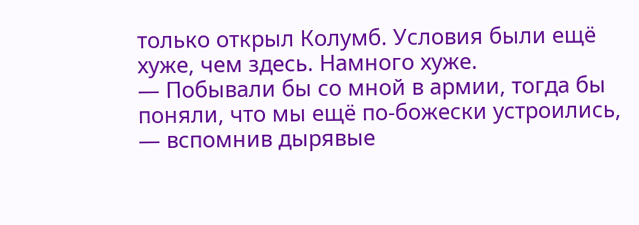только открыл Колумб. Условия были ещё хуже, чем здесь. Намного хуже.
— Побывали бы со мной в армии, тогда бы поняли, что мы ещё по-божески устроились, — вспомнив дырявые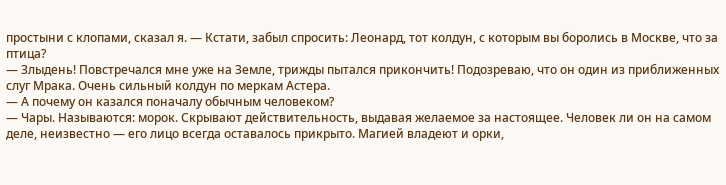простыни с клопами, сказал я. — Кстати, забыл спросить: Леонард, тот колдун, с которым вы боролись в Москве, что за птица?
— Злыдень! Повстречался мне уже на Земле, трижды пытался прикончить! Подозреваю, что он один из приближенных слуг Мрака. Очень сильный колдун по меркам Астера.
— А почему он казался поначалу обычным человеком?
— Чары. Называются: морок. Скрывают действительность, выдавая желаемое за настоящее. Человек ли он на самом деле, неизвестно — его лицо всегда оставалось прикрыто. Магией владеют и орки,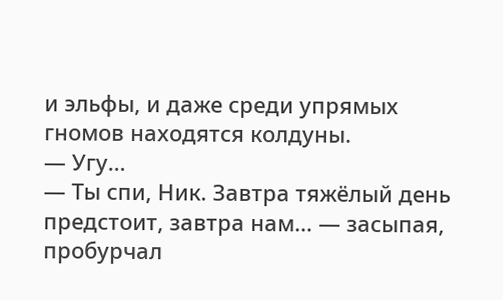и эльфы, и даже среди упрямых гномов находятся колдуны.
— Угу…
— Ты спи, Ник. Завтра тяжёлый день предстоит, завтра нам… — засыпая, пробурчал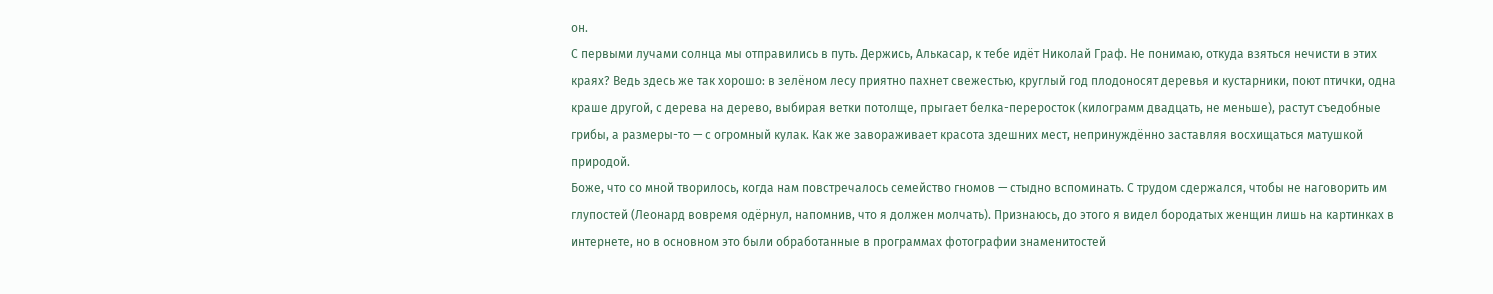он.
С первыми лучами солнца мы отправились в путь. Держись, Алькасар, к тебе идёт Николай Граф. Не понимаю, откуда взяться нечисти в этих краях? Ведь здесь же так хорошо: в зелёном лесу приятно пахнет свежестью, круглый год плодоносят деревья и кустарники, поют птички, одна краше другой, с дерева на дерево, выбирая ветки потолще, прыгает белка-переросток (килограмм двадцать, не меньше), растут съедобные грибы, а размеры-то — с огромный кулак. Как же завораживает красота здешних мест, непринуждённо заставляя восхищаться матушкой природой.
Боже, что со мной творилось, когда нам повстречалось семейство гномов — стыдно вспоминать. С трудом сдержался, чтобы не наговорить им глупостей (Леонард вовремя одёрнул, напомнив, что я должен молчать). Признаюсь, до этого я видел бородатых женщин лишь на картинках в интернете, но в основном это были обработанные в программах фотографии знаменитостей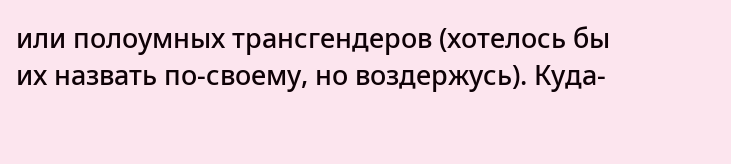или полоумных трансгендеров (хотелось бы их назвать по-своему, но воздержусь). Куда-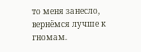то меня занесло, вернёмся лучше к гномам.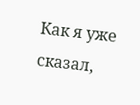Как я уже сказал,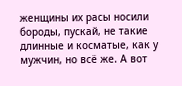женщины их расы носили бороды, пускай, не такие длинные и косматые, как у мужчин, но всё же. А вот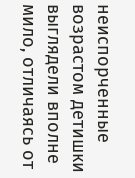неиспорченные возрастом детишки выглядели вполне мило, отличаясь от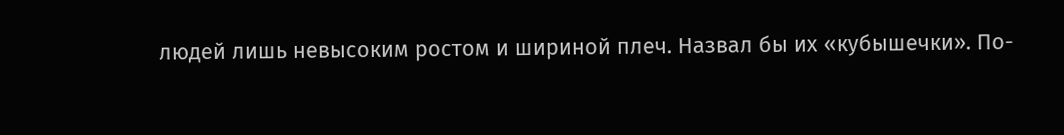людей лишь невысоким ростом и шириной плеч. Назвал бы их «кубышечки». По-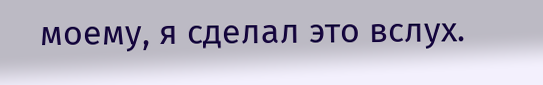моему, я сделал это вслух.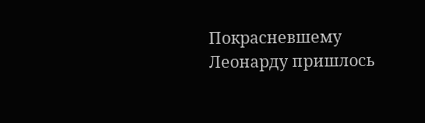Покрасневшему Леонарду пришлось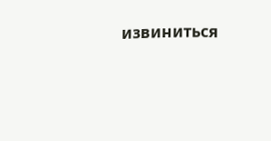извиниться